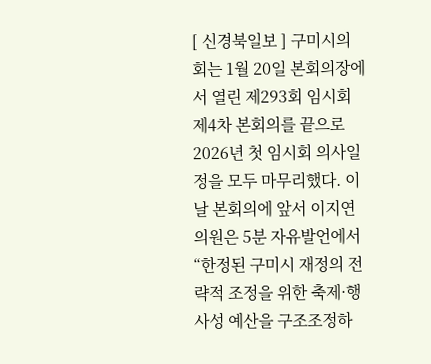[ 신경북일보 ] 구미시의회는 1월 20일 본회의장에서 열린 제293회 임시회 제4차 본회의를 끝으로 2026년 첫 임시회 의사일정을 모두 마무리했다. 이날 본회의에 앞서 이지연 의원은 5분 자유발언에서 “한정된 구미시 재정의 전략적 조정을 위한 축제·행사성 예산을 구조조정하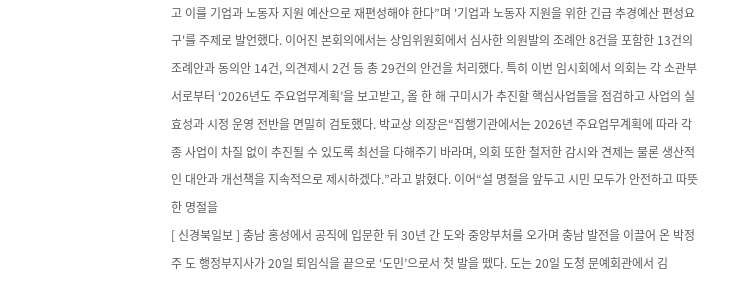고 이를 기업과 노동자 지원 예산으로 재편성해야 한다”며 '기업과 노동자 지원을 위한 긴급 추경예산 편성요구'를 주제로 발언했다. 이어진 본회의에서는 상임위원회에서 심사한 의원발의 조례안 8건을 포함한 13건의 조례안과 동의안 14건, 의견제시 2건 등 총 29건의 안건을 처리했다. 특히 이번 임시회에서 의회는 각 소관부서로부터 ‘2026년도 주요업무계획’을 보고받고, 올 한 해 구미시가 추진할 핵심사업들을 점검하고 사업의 실효성과 시정 운영 전반을 면밀히 검토했다. 박교상 의장은“집행기관에서는 2026년 주요업무계획에 따라 각종 사업이 차질 없이 추진될 수 있도록 최선을 다해주기 바라며, 의회 또한 철저한 감시와 견제는 물론 생산적인 대안과 개선책을 지속적으로 제시하겠다.”라고 밝혔다. 이어“설 명절을 앞두고 시민 모두가 안전하고 따뜻한 명절을
[ 신경북일보 ] 충남 홍성에서 공직에 입문한 뒤 30년 간 도와 중앙부처를 오가며 충남 발전을 이끌어 온 박정주 도 행정부지사가 20일 퇴임식을 끝으로 ‘도민’으로서 첫 발을 뗐다. 도는 20일 도청 문예회관에서 김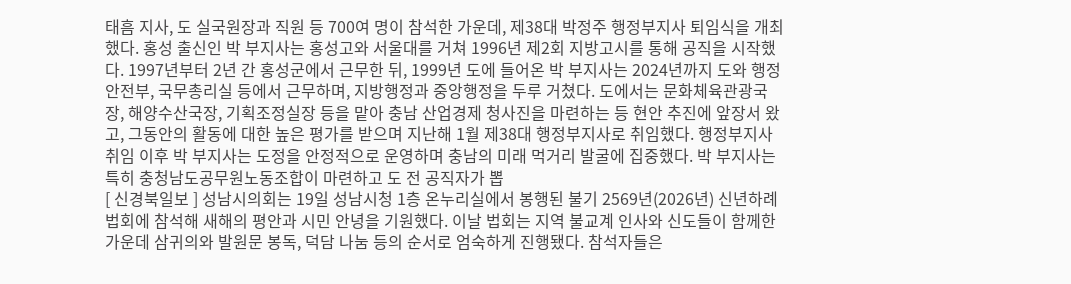태흠 지사, 도 실국원장과 직원 등 700여 명이 참석한 가운데, 제38대 박정주 행정부지사 퇴임식을 개최했다. 홍성 출신인 박 부지사는 홍성고와 서울대를 거쳐 1996년 제2회 지방고시를 통해 공직을 시작했다. 1997년부터 2년 간 홍성군에서 근무한 뒤, 1999년 도에 들어온 박 부지사는 2024년까지 도와 행정안전부, 국무총리실 등에서 근무하며, 지방행정과 중앙행정을 두루 거쳤다. 도에서는 문화체육관광국장, 해양수산국장, 기획조정실장 등을 맡아 충남 산업경제 청사진을 마련하는 등 현안 추진에 앞장서 왔고, 그동안의 활동에 대한 높은 평가를 받으며 지난해 1월 제38대 행정부지사로 취임했다. 행정부지사 취임 이후 박 부지사는 도정을 안정적으로 운영하며 충남의 미래 먹거리 발굴에 집중했다. 박 부지사는 특히 충청남도공무원노동조합이 마련하고 도 전 공직자가 뽑
[ 신경북일보 ] 성남시의회는 19일 성남시청 1층 온누리실에서 봉행된 불기 2569년(2026년) 신년하례법회에 참석해 새해의 평안과 시민 안녕을 기원했다. 이날 법회는 지역 불교계 인사와 신도들이 함께한 가운데 삼귀의와 발원문 봉독, 덕담 나눔 등의 순서로 엄숙하게 진행됐다. 참석자들은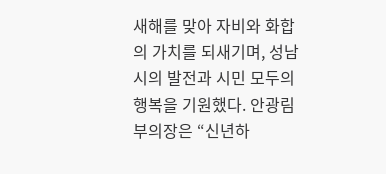새해를 맞아 자비와 화합의 가치를 되새기며, 성남시의 발전과 시민 모두의 행복을 기원했다. 안광림 부의장은 “신년하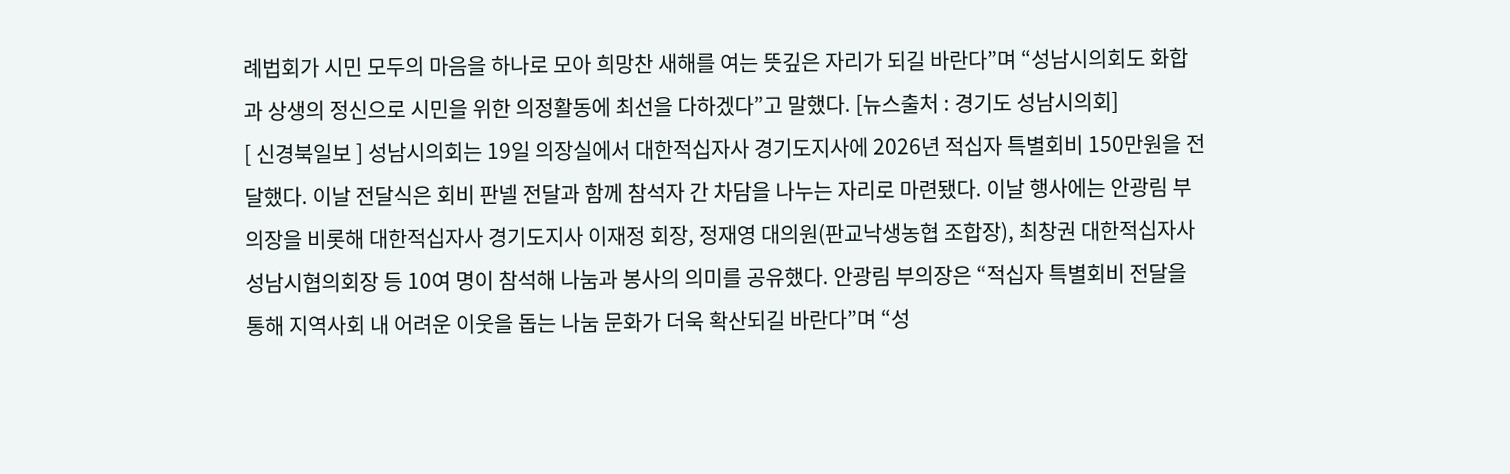례법회가 시민 모두의 마음을 하나로 모아 희망찬 새해를 여는 뜻깊은 자리가 되길 바란다”며 “성남시의회도 화합과 상생의 정신으로 시민을 위한 의정활동에 최선을 다하겠다”고 말했다. [뉴스출처 : 경기도 성남시의회]
[ 신경북일보 ] 성남시의회는 19일 의장실에서 대한적십자사 경기도지사에 2026년 적십자 특별회비 150만원을 전달했다. 이날 전달식은 회비 판넬 전달과 함께 참석자 간 차담을 나누는 자리로 마련됐다. 이날 행사에는 안광림 부의장을 비롯해 대한적십자사 경기도지사 이재정 회장, 정재영 대의원(판교낙생농협 조합장), 최창권 대한적십자사 성남시협의회장 등 10여 명이 참석해 나눔과 봉사의 의미를 공유했다. 안광림 부의장은 “적십자 특별회비 전달을 통해 지역사회 내 어려운 이웃을 돕는 나눔 문화가 더욱 확산되길 바란다”며 “성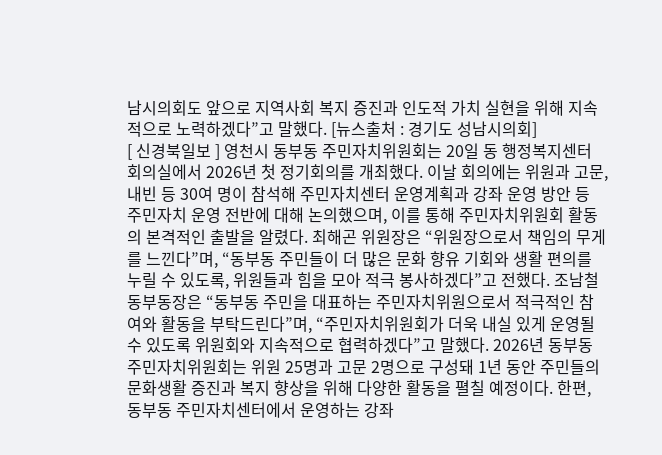남시의회도 앞으로 지역사회 복지 증진과 인도적 가치 실현을 위해 지속적으로 노력하겠다”고 말했다. [뉴스출처 : 경기도 성남시의회]
[ 신경북일보 ] 영천시 동부동 주민자치위원회는 20일 동 행정복지센터 회의실에서 2026년 첫 정기회의를 개최했다. 이날 회의에는 위원과 고문, 내빈 등 30여 명이 참석해 주민자치센터 운영계획과 강좌 운영 방안 등 주민자치 운영 전반에 대해 논의했으며, 이를 통해 주민자치위원회 활동의 본격적인 출발을 알렸다. 최해곤 위원장은 “위원장으로서 책임의 무게를 느낀다”며, “동부동 주민들이 더 많은 문화 향유 기회와 생활 편의를 누릴 수 있도록, 위원들과 힘을 모아 적극 봉사하겠다”고 전했다. 조남철 동부동장은 “동부동 주민을 대표하는 주민자치위원으로서 적극적인 참여와 활동을 부탁드린다”며, “주민자치위원회가 더욱 내실 있게 운영될 수 있도록 위원회와 지속적으로 협력하겠다”고 말했다. 2026년 동부동 주민자치위원회는 위원 25명과 고문 2명으로 구성돼 1년 동안 주민들의 문화생활 증진과 복지 향상을 위해 다양한 활동을 펼칠 예정이다. 한편, 동부동 주민자치센터에서 운영하는 강좌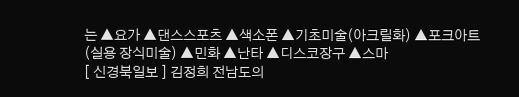는 ▲요가 ▲댄스스포츠 ▲색소폰 ▲기초미술(아크릴화) ▲포크아트(실용 장식미술) ▲민화 ▲난타 ▲디스코장구 ▲스마
[ 신경북일보 ] 김정희 전남도의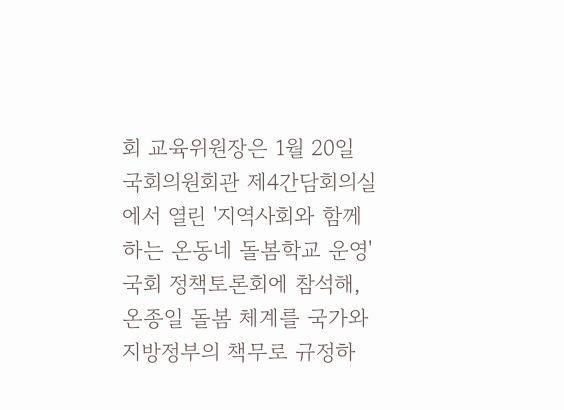회 교육위원장은 1월 20일 국회의원회관 제4간담회의실에서 열린 '지역사회와 함께하는 온동네 돌봄학교 운영' 국회 정책토론회에 참석해, 온종일 돌봄 체계를 국가와 지방정부의 책무로 규정하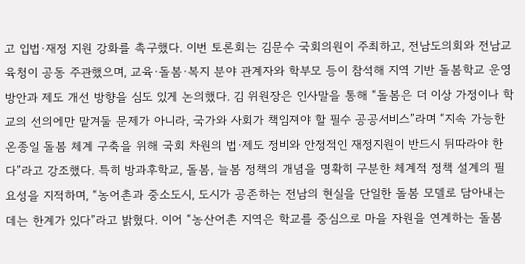고 입법·재정 지원 강화를 촉구했다. 이번 토론회는 김문수 국회의원이 주최하고, 전남도의회와 전남교육청이 공동 주관했으며, 교육·돌봄·복지 분야 관계자와 학부모 등이 참석해 지역 기반 돌봄학교 운영 방안과 제도 개선 방향을 심도 있게 논의했다. 김 위원장은 인사말을 통해 “돌봄은 더 이상 가정이나 학교의 선의에만 맡겨둘 문제가 아니라, 국가와 사회가 책임져야 할 필수 공공서비스”라며 “지속 가능한 온종일 돌봄 체계 구축을 위해 국회 차원의 법·제도 정비와 안정적인 재정지원이 반드시 뒤따라야 한다”라고 강조했다. 특히 방과후학교, 돌봄, 늘봄 정책의 개념을 명확히 구분한 체계적 정책 설계의 필요성을 지적하며, “농어촌과 중소도시, 도시가 공존하는 전남의 현실을 단일한 돌봄 모델로 담아내는 데는 한계가 있다”라고 밝혔다. 이어 “농산어촌 지역은 학교를 중심으로 마을 자원을 연계하는 돌봄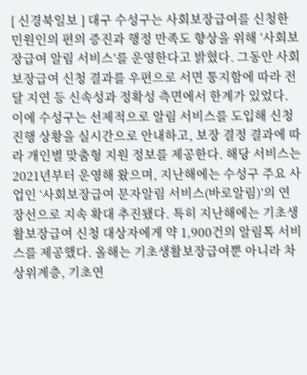[ 신경북일보 ] 대구 수성구는 사회보장급여를 신청한 민원인의 편의 증진과 행정 만족도 향상을 위해 ‘사회보장급여 알림 서비스’를 운영한다고 밝혔다. 그동안 사회보장급여 신청 결과를 우편으로 서면 통지함에 따라 전달 지연 등 신속성과 정확성 측면에서 한계가 있었다. 이에 수성구는 선제적으로 알림 서비스를 도입해 신청 진행 상황을 실시간으로 안내하고, 보장 결정 결과에 따라 개인별 맞춤형 지원 정보를 제공한다. 해당 서비스는 2021년부터 운영해 왔으며, 지난해에는 수성구 주요 사업인 ‘사회보장급여 문자알림 서비스(바로알림)’의 연장선으로 지속 확대 추진됐다. 특히 지난해에는 기초생활보장급여 신청 대상자에게 약 1,900건의 알림톡 서비스를 제공했다. 올해는 기초생활보장급여뿐 아니라 차상위계층, 기초연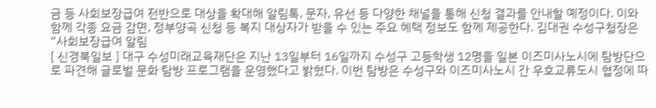금 등 사회보장급여 전반으로 대상을 확대해 알림톡, 문자, 유선 등 다양한 채널을 통해 신청 결과를 안내할 예정이다. 이와 함께 각종 요금 감면, 정부양곡 신청 등 복지 대상자가 받을 수 있는 주요 혜택 정보도 함께 제공한다. 김대권 수성구청장은 “사회보장급여 알림
[ 신경북일보 ] 대구 수성미래교육재단은 지난 13일부터 16일까지 수성구 고등학생 12명을 일본 이즈미사노시에 탐방단으로 파견해 글로벌 문화 탐방 프로그램을 운영했다고 밝혔다. 이번 탐방은 수성구와 이즈미사노시 간 우호교류도시 협정에 따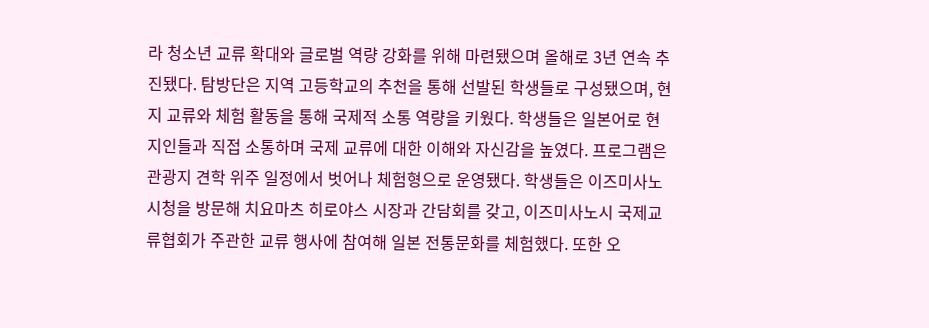라 청소년 교류 확대와 글로벌 역량 강화를 위해 마련됐으며 올해로 3년 연속 추진됐다. 탐방단은 지역 고등학교의 추천을 통해 선발된 학생들로 구성됐으며, 현지 교류와 체험 활동을 통해 국제적 소통 역량을 키웠다. 학생들은 일본어로 현지인들과 직접 소통하며 국제 교류에 대한 이해와 자신감을 높였다. 프로그램은 관광지 견학 위주 일정에서 벗어나 체험형으로 운영됐다. 학생들은 이즈미사노 시청을 방문해 치요마츠 히로야스 시장과 간담회를 갖고, 이즈미사노시 국제교류협회가 주관한 교류 행사에 참여해 일본 전통문화를 체험했다. 또한 오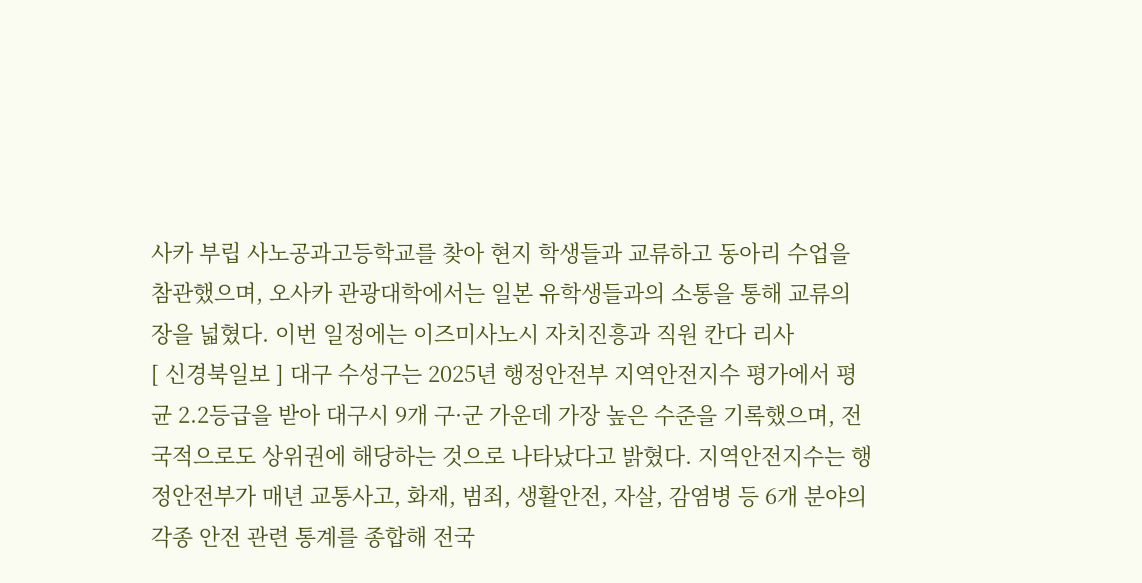사카 부립 사노공과고등학교를 찾아 현지 학생들과 교류하고 동아리 수업을 참관했으며, 오사카 관광대학에서는 일본 유학생들과의 소통을 통해 교류의 장을 넓혔다. 이번 일정에는 이즈미사노시 자치진흥과 직원 칸다 리사
[ 신경북일보 ] 대구 수성구는 2025년 행정안전부 지역안전지수 평가에서 평균 2.2등급을 받아 대구시 9개 구·군 가운데 가장 높은 수준을 기록했으며, 전국적으로도 상위권에 해당하는 것으로 나타났다고 밝혔다. 지역안전지수는 행정안전부가 매년 교통사고, 화재, 범죄, 생활안전, 자살, 감염병 등 6개 분야의 각종 안전 관련 통계를 종합해 전국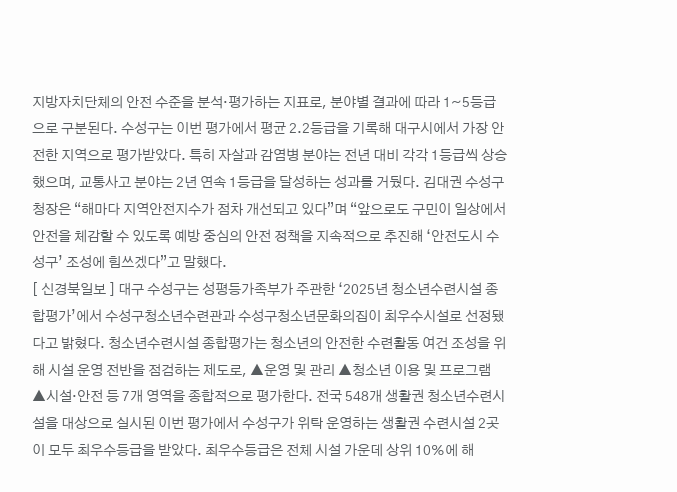지방자치단체의 안전 수준을 분석·평가하는 지표로, 분야별 결과에 따라 1~5등급으로 구분된다. 수성구는 이번 평가에서 평균 2.2등급을 기록해 대구시에서 가장 안전한 지역으로 평가받았다. 특히 자살과 감염병 분야는 전년 대비 각각 1등급씩 상승했으며, 교통사고 분야는 2년 연속 1등급을 달성하는 성과를 거뒀다. 김대권 수성구청장은 “해마다 지역안전지수가 점차 개선되고 있다”며 “앞으로도 구민이 일상에서 안전을 체감할 수 있도록 예방 중심의 안전 정책을 지속적으로 추진해 ‘안전도시 수성구’ 조성에 힘쓰겠다”고 말했다.
[ 신경북일보 ] 대구 수성구는 성평등가족부가 주관한 ‘2025년 청소년수련시설 종합평가’에서 수성구청소년수련관과 수성구청소년문화의집이 최우수시설로 선정됐다고 밝혔다. 청소년수련시설 종합평가는 청소년의 안전한 수련활동 여건 조성을 위해 시설 운영 전반을 점검하는 제도로, ▲운영 및 관리 ▲청소년 이용 및 프로그램 ▲시설·안전 등 7개 영역을 종합적으로 평가한다. 전국 548개 생활권 청소년수련시설을 대상으로 실시된 이번 평가에서 수성구가 위탁 운영하는 생활권 수련시설 2곳이 모두 최우수등급을 받았다. 최우수등급은 전체 시설 가운데 상위 10%에 해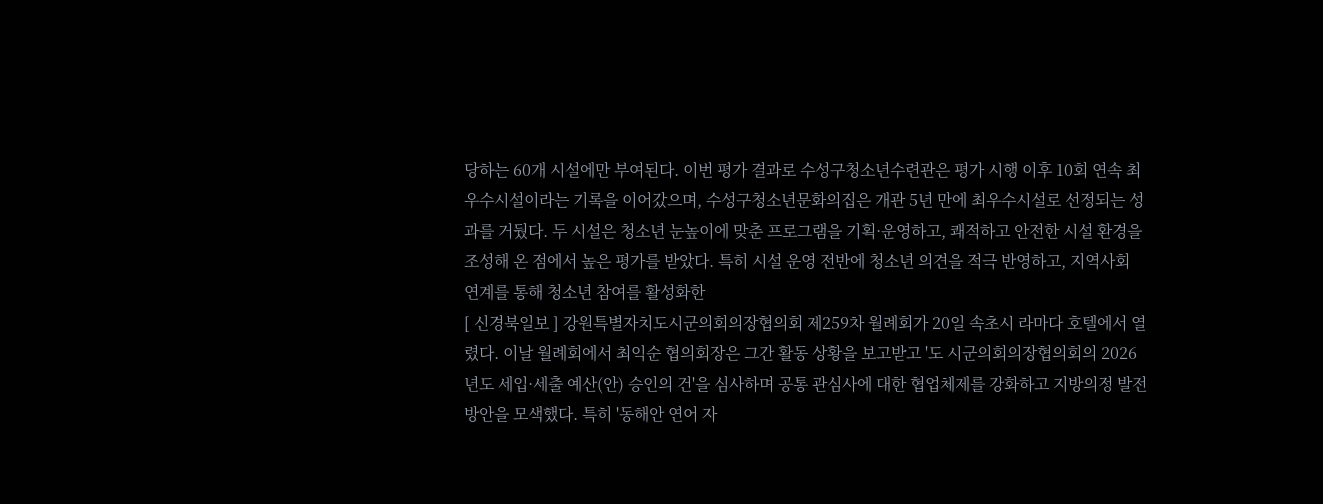당하는 60개 시설에만 부여된다. 이번 평가 결과로 수성구청소년수련관은 평가 시행 이후 10회 연속 최우수시설이라는 기록을 이어갔으며, 수성구청소년문화의집은 개관 5년 만에 최우수시설로 선정되는 성과를 거뒀다. 두 시설은 청소년 눈높이에 맞춘 프로그램을 기획·운영하고, 쾌적하고 안전한 시설 환경을 조성해 온 점에서 높은 평가를 받았다. 특히 시설 운영 전반에 청소년 의견을 적극 반영하고, 지역사회 연계를 통해 청소년 참여를 활성화한
[ 신경북일보 ] 강원특별자치도시군의회의장협의회 제259차 월례회가 20일 속초시 라마다 호텔에서 열렸다. 이날 월례회에서 최익순 협의회장은 그간 활동 상황을 보고받고 '도 시군의회의장협의회의 2026년도 세입·세출 예산(안) 승인의 건'을 심사하며 공통 관심사에 대한 협업체제를 강화하고 지방의정 발전 방안을 모색했다. 특히 '동해안 연어 자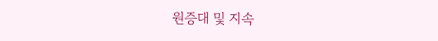원증대 및 지속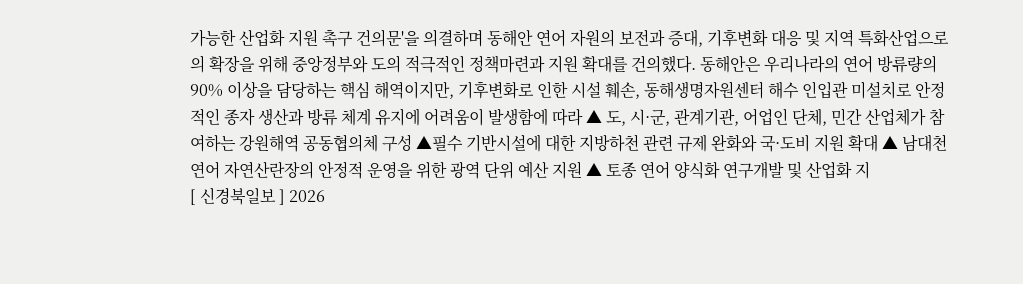가능한 산업화 지원 촉구 건의문'을 의결하며 동해안 연어 자원의 보전과 증대, 기후변화 대응 및 지역 특화산업으로의 확장을 위해 중앙정부와 도의 적극적인 정책마련과 지원 확대를 건의했다. 동해안은 우리나라의 연어 방류량의 90% 이상을 담당하는 핵심 해역이지만, 기후변화로 인한 시설 훼손, 동해생명자원센터 해수 인입관 미설치로 안정적인 종자 생산과 방류 체계 유지에 어려움이 발생함에 따라 ▲ 도, 시·군, 관계기관, 어업인 단체, 민간 산업체가 참여하는 강원해역 공동협의체 구성 ▲필수 기반시설에 대한 지방하천 관련 규제 완화와 국·도비 지원 확대 ▲ 남대천 연어 자연산란장의 안정적 운영을 위한 광역 단위 예산 지원 ▲ 토종 연어 양식화 연구개발 및 산업화 지
[ 신경북일보 ] 2026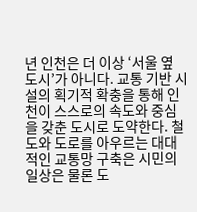년 인천은 더 이상 ‘서울 옆 도시’가 아니다. 교통 기반 시설의 획기적 확충을 통해 인천이 스스로의 속도와 중심을 갖춘 도시로 도약한다. 철도와 도로를 아우르는 대대적인 교통망 구축은 시민의 일상은 물론 도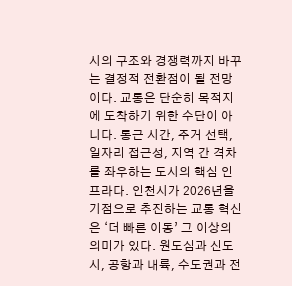시의 구조와 경쟁력까지 바꾸는 결정적 전환점이 될 전망이다. 교통은 단순히 목적지에 도착하기 위한 수단이 아니다. 통근 시간, 주거 선택, 일자리 접근성, 지역 간 격차를 좌우하는 도시의 핵심 인프라다. 인천시가 2026년을 기점으로 추진하는 교통 혁신은 ‘더 빠른 이동’ 그 이상의 의미가 있다. 원도심과 신도시, 공항과 내륙, 수도권과 전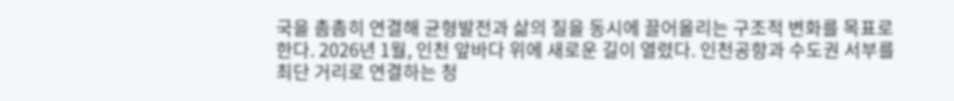국을 촘촘히 연결해 균형발전과 삶의 질을 동시에 끌어올리는 구조적 변화를 목표로 한다. 2026년 1월, 인천 앞바다 위에 새로운 길이 열렸다. 인천공항과 수도권 서부를 최단 거리로 연결하는 청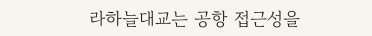라하늘대교는 공항 접근성을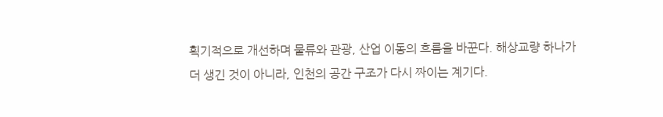획기적으로 개선하며 물류와 관광, 산업 이동의 흐름을 바꾼다. 해상교량 하나가 더 생긴 것이 아니라, 인천의 공간 구조가 다시 짜이는 계기다.